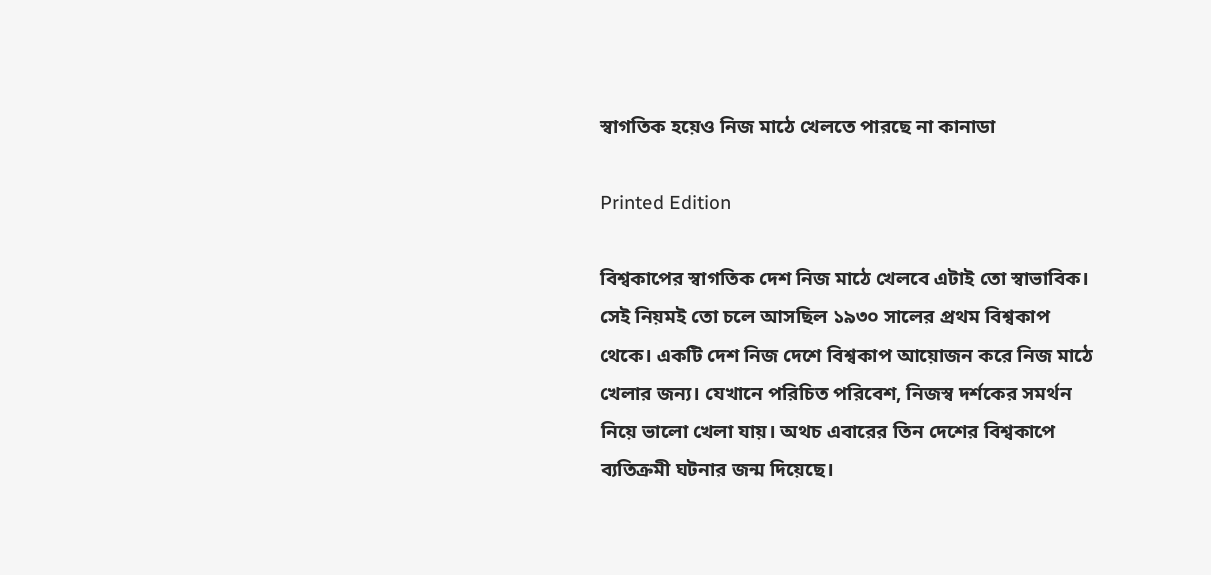স্বাগতিক হয়েও নিজ মাঠে খেলতে পারছে না কানাডা

Printed Edition

বিশ্বকাপের স্বাগতিক দেশ নিজ মাঠে খেলবে এটাই তো স্বাভাবিক। সেই নিয়মই তো চলে আসছিল ১৯৩০ সালের প্রথম বিশ্বকাপ থেকে। একটি দেশ নিজ দেশে বিশ্বকাপ আয়োজন করে নিজ মাঠে খেলার জন্য। যেখানে পরিচিত পরিবেশ, নিজস্ব দর্শকের সমর্থন নিয়ে ভালো খেলা যায়। অথচ এবারের তিন দেশের বিশ্বকাপে ব্যতিক্রমী ঘটনার জন্ম দিয়েছে।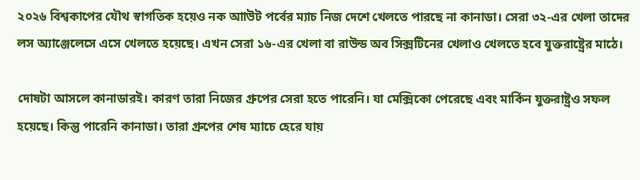২০২৬ বিশ্বকাপের যৌথ স্বাগতিক হয়েও নক আাউট পর্বের ম্যাচ নিজ দেশে খেলতে পারছে না কানাডা। সেরা ৩২-এর খেলা তাদের লস অ্যাঞ্জেলেসে এসে খেলতে হয়েছে। এখন সেরা ১৬-এর খেলা বা রাউন্ড অব সিক্সটিনের খেলাও খেলতে হবে যুক্তরাষ্ট্রের মাঠে।

দোষটা আসলে কানাডারই। কারণ তারা নিজের গ্রুপের সেরা হতে পারেনি। যা মেক্সিকো পেরেছে এবং মার্কিন যুক্তরাষ্ট্রও সফল হয়েছে। কিন্তু পারেনি কানাডা। তারা গ্রুপের শেষ ম্যাচে হেরে যায়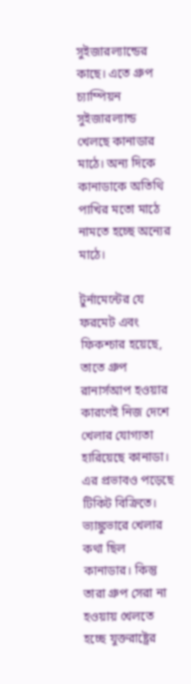সুইজারল্যান্ডের কাছে। এতে গ্রুপ চ্যাম্পিয়ন সুইজারল্যান্ড খেলছে কানাডার মাঠে। অন্য দিকে কানাডাকে অতিথি পাখির মতো মাঠে নামতে হচ্ছে অন্যের মাঠে।

টুর্নামেন্টের যে ফরমেট এবং ফিকশ্চার হয়েছে, তাতে গ্রুপ রানার্সআপ হওয়ার কারণেই নিজ দেশে খেলার যোগ্যতা হারিয়েছে কানাডা। এর প্রভাবও পড়েছে টিকিট বিক্রিতে। ভ্যাঙ্কুভারে খেলার কথা ছিল কানাডার। কিন্তু তারা গ্রুপ সেরা না হওয়ায় খেলতে হচ্ছে যুক্তরাষ্ট্রের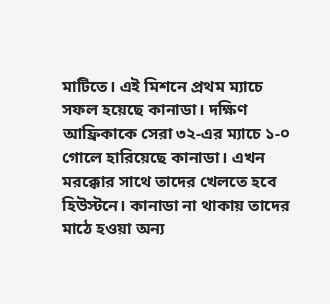মাটিতে। এই মিশনে প্রথম ম্যাচে সফল হয়েছে কানাডা। দক্ষিণ আফ্রিকাকে সেরা ৩২-এর ম্যাচে ১-০ গোলে হারিয়েছে কানাডা। এখন মরক্কোর সাথে তাদের খেলতে হবে হিউস্টনে। কানাডা না থাকায় তাদের মাঠে হওয়া অন্য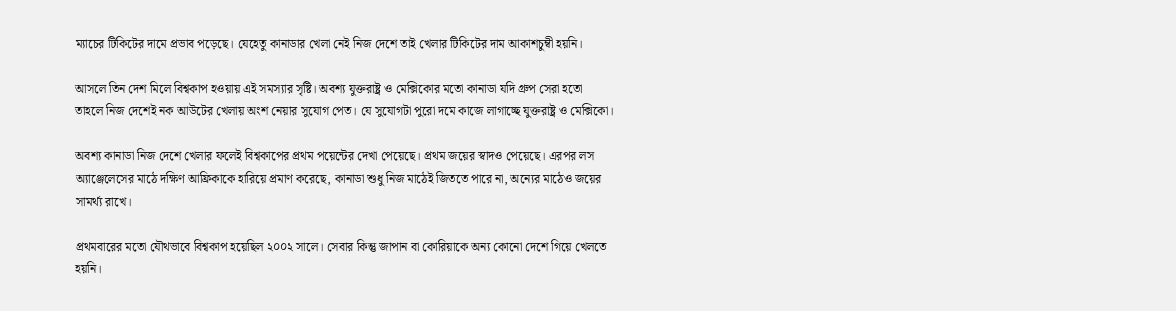ম্যাচের টিকিটের দামে প্রভাব পড়েছে। যেহেতু কানাডার খেলা নেই নিজ দেশে তাই খেলার টিকিটের দাম আকাশচুম্বী হয়নি।

আসলে তিন দেশ মিলে বিশ্বকাপ হওয়ায় এই সমস্যার সৃষ্টি। অবশ্য যুক্তরাষ্ট্র ও মেক্সিকোর মতো কানাডা যদি গ্রুপ সেরা হতো তাহলে নিজ দেশেই নক আউটের খেলায় অংশ নেয়ার সুযোগ পেত। যে সুযোগটা পুরো দমে কাজে লাগাচ্ছে যুক্তরাষ্ট্র ও মেক্সিকো।

অবশ্য কানাডা নিজ দেশে খেলার ফলেই বিশ্বকাপের প্রথম পয়েন্টের দেখা পেয়েছে। প্রথম জয়ের স্বাদও পেয়েছে। এরপর লস অ্যাঞ্জেলেসের মাঠে দক্ষিণ আফ্রিকাকে হারিয়ে প্রমাণ করেছে, কানাডা শুধু নিজ মাঠেই জিততে পারে না, অন্যের মাঠেও জয়ের সামর্থ্য রাখে।

প্রথমবারের মতো যৌথভাবে বিশ্বকাপ হয়েছিল ২০০২ সালে। সেবার কিন্তু জাপান বা কোরিয়াকে অন্য কোনো দেশে গিয়ে খেলতে হয়নি।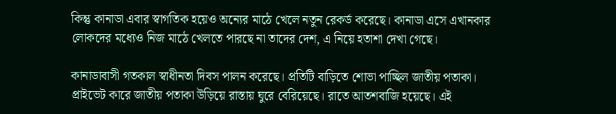কিন্তু কানাডা এবার স্বাগতিক হয়েও অন্যের মাঠে খেলে নতুন রেকর্ড করেছে। কানাডা এসে এখানকার লোকদের মধ্যেও নিজ মাঠে খেলতে পারছে না তাদের দেশ, এ নিয়ে হতাশা দেখা গেছে।

কানাডাবাসী গতকাল স্বাধীনতা দিবস পালন করেছে। প্রতিটি বাড়িতে শোভা পাচ্ছিল জাতীয় পতাকা। প্রাইভেট কারে জাতীয় পতাকা উড়িয়ে রাস্তায় ঘুরে বেরিয়েছে। রাতে আতশবাজি হয়েছে। এই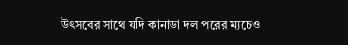উৎসবের সাথে যদি কানাডা দল পরের ম্যচেও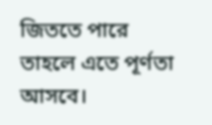জিততে পারে তাহলে এতে পূর্ণতা আসবে।